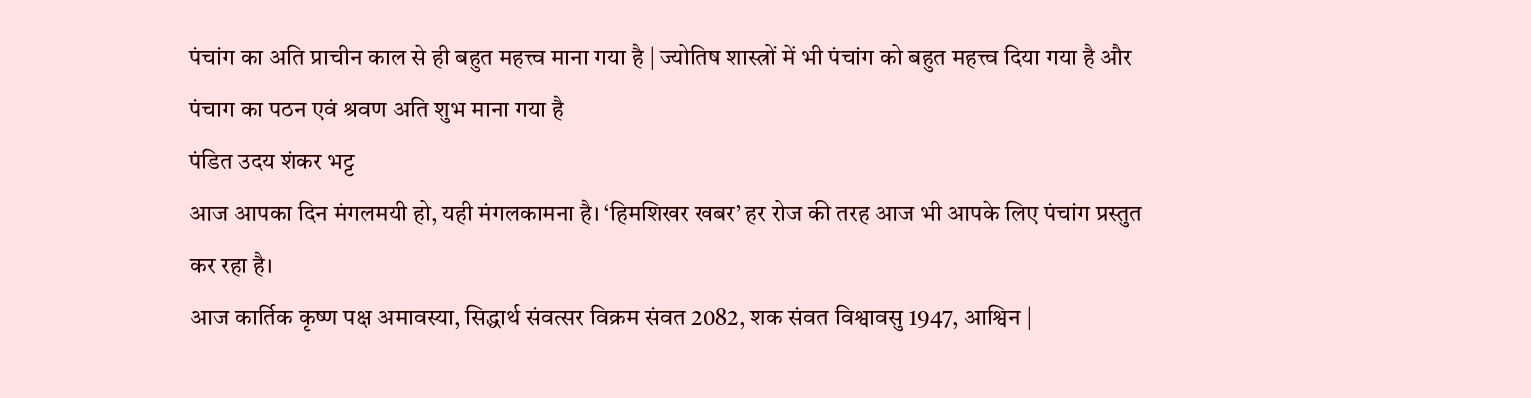पंचांग का अति प्राचीन काल से ही बहुत महत्त्व माना गया है | ज्योतिष शास्त्रों में भी पंचांग को बहुत महत्त्व दिया गया है और पंचाग का पठन एवं श्रवण अति शुभ माना गया है
पंडित उदय शंकर भट्ट
आज आपका दिन मंगलमयी हो, यही मंगलकामना है। ‘हिमशिखर खबर’ हर रोज की तरह आज भी आपके लिए पंचांग प्रस्तुत कर रहा है।
आज कार्तिक कृष्ण पक्ष अमावस्या, सिद्धार्थ संवत्सर विक्रम संवत 2082, शक संवत विश्वावसु 1947, आश्विन |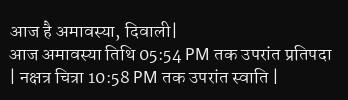आज है अमावस्या, दिवाली|
आज अमावस्या तिथि 05:54 PM तक उपरांत प्रतिपदा | नक्षत्र चित्रा 10:58 PM तक उपरांत स्वाति |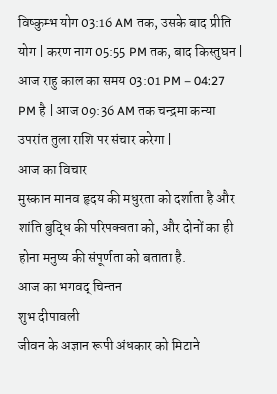विष्कुम्भ योग 03:16 AM तक, उसके बाद प्रीति योग | करण नाग 05:55 PM तक, बाद किस्तुघन | आज राहु काल का समय 03:01 PM – 04:27 PM है | आज 09:36 AM तक चन्द्रमा कन्या उपरांत तुला राशि पर संचार करेगा |
आज का विचार
मुस्कान मानव हृदय की मधुरता को दर्शाता है और शांति बुद्धि की परिपक्वता को, और दोनों का ही होना मनुष्य की संपूर्णता को बताता है.
आज का भगवद् चिन्तन
शुभ दीपावली
जीवन के अज्ञान रूपी अंधकार को मिटाने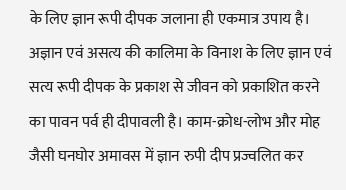के लिए ज्ञान रूपी दीपक जलाना ही एकमात्र उपाय है। अज्ञान एवं असत्य की कालिमा के विनाश के लिए ज्ञान एवं सत्य रूपी दीपक के प्रकाश से जीवन को प्रकाशित करने का पावन पर्व ही दीपावली है। काम-क्रोध-लोभ और मोह जैसी घनघोर अमावस में ज्ञान रुपी दीप प्रज्वलित कर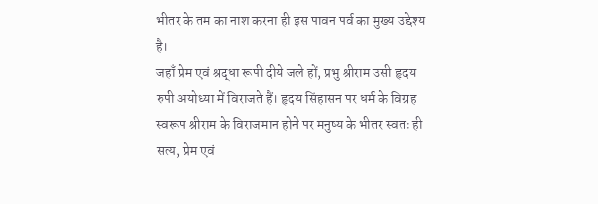भीतर के तम का नाश करना ही इस पावन पर्व का मुख्य उद्देश्य है।
जहाँ प्रेम एवं श्रद्धा रूपी दीये जले हों, प्रभु श्रीराम उसी हृदय रुपी अयोध्या में विराजते हैं। हृदय सिंहासन पर धर्म के विग्रह स्वरूप श्रीराम के विराजमान होने पर मनुष्य के भीतर स्वतः ही सत्य, प्रेम एवं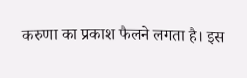करुणा का प्रकाश फैलने लगता है। इस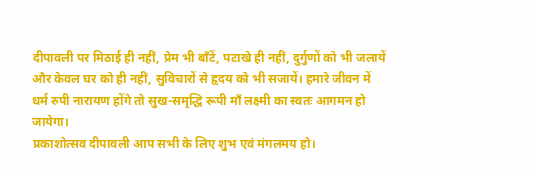दीपावली पर मिठाई ही नहीं, प्रेम भी बाँटें, पटाखे ही नहीं, दुर्गुणों को भी जलायें और केवल घर को ही नहीं, सुविचारों से हृदय को भी सजायें। हमारे जीवन में धर्म रुपी नारायण होंगे तो सुख-समृद्धि रूपी माँ लक्ष्मी का स्वतः आगमन हो जायेगा।
प्रकाशोत्सव दीपावली आप सभी के लिए शुभ एवं मंगलमय हो।